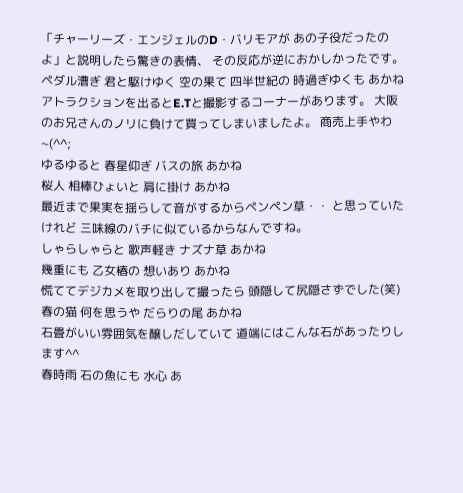「チャーリーズ・エンジェルのD・バリモアが あの子役だったのよ」と説明したら驚きの表情、 その反応が逆におかしかったです。
ペダル漕ぎ 君と駆けゆく 空の果て 四半世紀の 時過ぎゆくも あかね
アトラクションを出るとE.Tと撮影するコーナーがあります。 大阪のお兄さんのノリに負けて買ってしまいましたよ。 商売上手やわ~(^^;
ゆるゆると 春星仰ぎ バスの旅 あかね
桜人 相棒ひょいと 肩に掛け あかね
最近まで果実を揺らして音がするからペンペン草・・ と思っていたけれど 三味線のバチに似ているからなんですね。
しゃらしゃらと 歌声軽き ナズナ草 あかね
幾重にも 乙女椿の 想いあり あかね
慌ててデジカメを取り出して撮ったら 頭隠して尻隠さずでした(笑)
春の猫 何を思うや だらりの尾 あかね
石畳がいい雰囲気を醸しだしていて 道端にはこんな石があったりします^^
春時雨 石の魚にも 水心 あ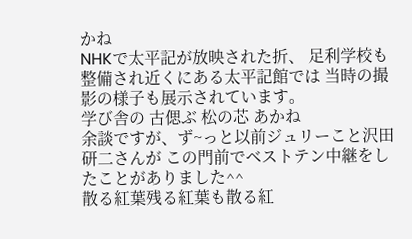かね
NHKで太平記が放映された折、 足利学校も整備され近くにある太平記館では 当時の撮影の様子も展示されています。
学び舎の 古偲ぶ 松の芯 あかね
余談ですが、ず~っと以前ジュリーこと沢田研二さんが この門前でベストテン中継をしたことがありました^^
散る紅葉残る紅葉も散る紅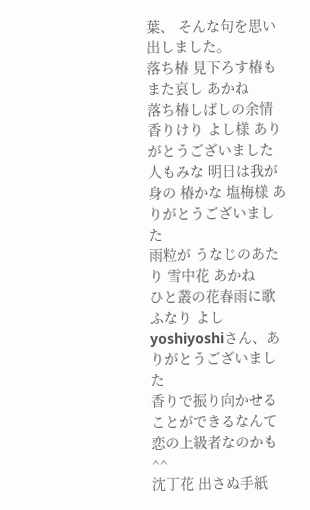葉、 そんな句を思い出しました。
落ち椿 見下ろす椿も また哀し あかね
落ち椿しばしの余情香りけり よし様 ありがとうございました
人もみな 明日は我が身の 椿かな 塩梅様 ありがとうございました
雨粒が うなじのあたり 雪中花 あかね
ひと叢の花春雨に歌ふなり よし yoshiyoshiさん、ありがとうございました
香りで振り向かせることができるなんて 恋の上級者なのかも^^
沈丁花 出さぬ手紙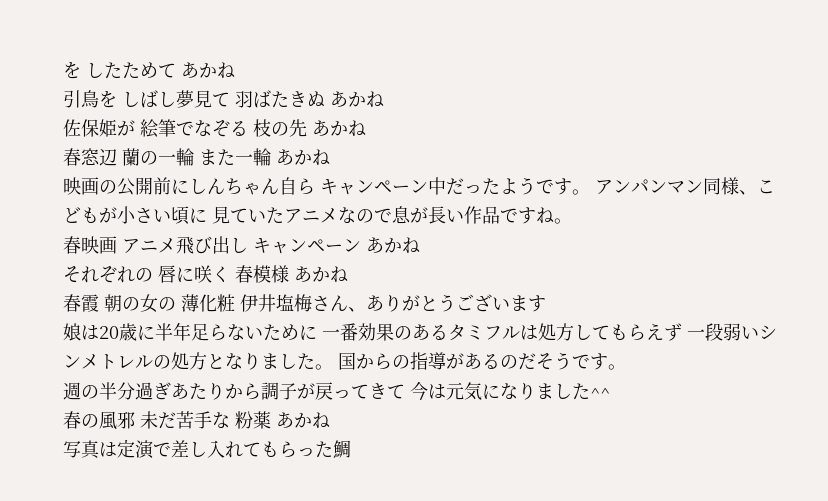を したためて あかね
引鳥を しばし夢見て 羽ばたきぬ あかね
佐保姫が 絵筆でなぞる 枝の先 あかね
春窓辺 蘭の一輪 また一輪 あかね
映画の公開前にしんちゃん自ら キャンペーン中だったようです。 アンパンマン同様、こどもが小さい頃に 見ていたアニメなので息が長い作品ですね。
春映画 アニメ飛び出し キャンペーン あかね
それぞれの 唇に咲く 春模様 あかね
春霞 朝の女の 薄化粧 伊井塩梅さん、ありがとうございます
娘は20歳に半年足らないために 一番効果のあるタミフルは処方してもらえず 一段弱いシンメトレルの処方となりました。 国からの指導があるのだそうです。
週の半分過ぎあたりから調子が戻ってきて 今は元気になりました^^
春の風邪 未だ苦手な 粉薬 あかね
写真は定演で差し入れてもらった鯛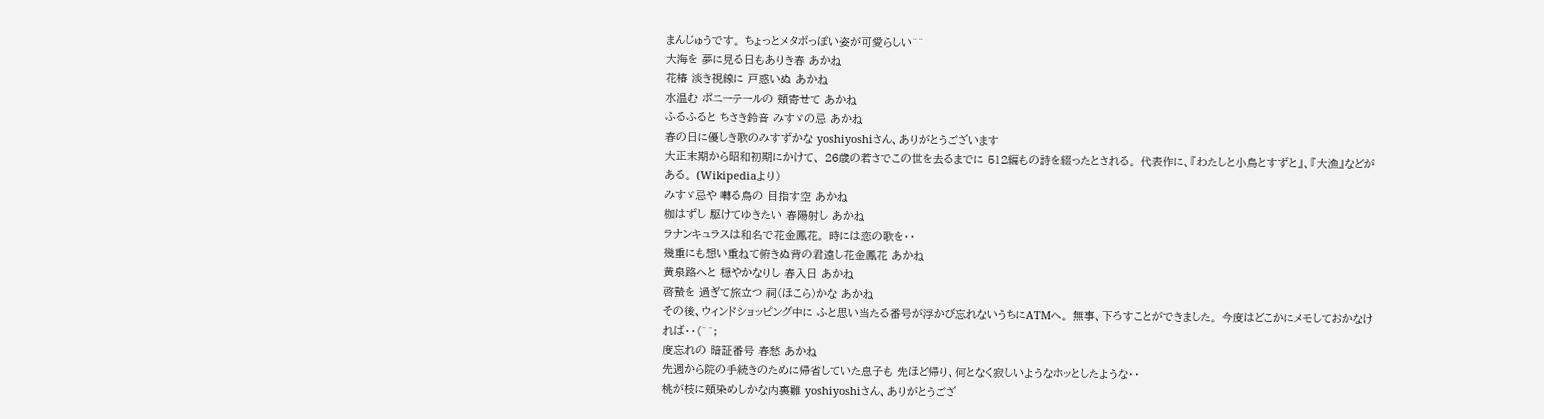まんじゅうです。 ちょっとメタボっぽい姿が可愛らしい^^
大海を 夢に見る日もありき春 あかね
花椿 淡き視線に 戸惑いぬ あかね
水温む ポニーテールの 頬寄せて あかね
ふるふると ちさき鈴音 みすゞの忌 あかね
春の日に優しき歌のみすずかな yoshiyoshiさん、ありがとうございます
大正末期から昭和初期にかけて、 26歳の若さでこの世を去るまでに 512編もの詩を綴ったとされる。 代表作に、『わたしと小鳥とすずと』、『大漁』などがある。 (Wikipediaより)
みすゞ忌や 囀る鳥の 目指す空 あかね
枷はずし 駆けてゆきたい 春陽射し あかね
ラナンキュラスは和名で花金鳳花。 時には恋の歌を・・
幾重にも想い重ねて俯きぬ背の君遠し花金鳳花 あかね
黄泉路へと 穏やかなりし 春入日 あかね
啓蟄を 過ぎて旅立つ 祠(ほこら)かな あかね
その後、ウィンドショッピング中に ふと思い当たる番号が浮かび忘れないうちにATMへ。 無事、下ろすことができました。 今度はどこかにメモしておかなければ・・(^^;
度忘れの 暗証番号 春愁 あかね
先週から院の手続きのために帰省していた息子も 先ほど帰り、何となく寂しいようなホッとしたような・・
桃が枝に頬染めしかな内裏雛 yoshiyoshiさん、ありがとうござ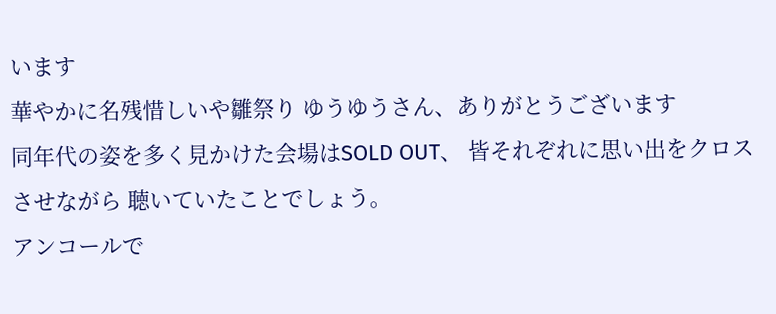います
華やかに名残惜しいや雛祭り ゆうゆうさん、ありがとうございます
同年代の姿を多く見かけた会場はSOLD OUT、 皆それぞれに思い出をクロスさせながら 聴いていたことでしょう。
アンコールで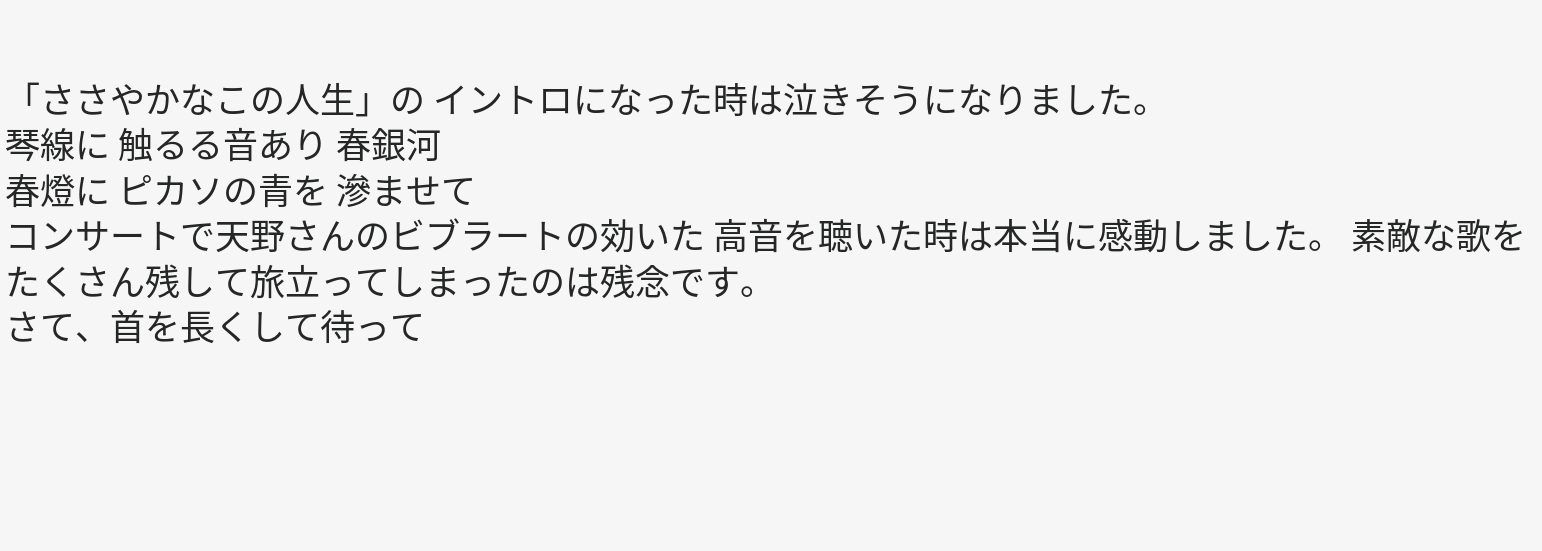「ささやかなこの人生」の イントロになった時は泣きそうになりました。
琴線に 触るる音あり 春銀河
春燈に ピカソの青を 滲ませて
コンサートで天野さんのビブラートの効いた 高音を聴いた時は本当に感動しました。 素敵な歌をたくさん残して旅立ってしまったのは残念です。
さて、首を長くして待って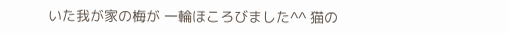いた我が家の梅が 一輪ほころびました^^ 猫の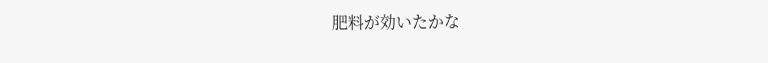肥料が効いたかな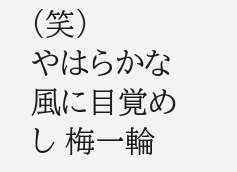(笑)
やはらかな 風に目覚めし 梅一輪